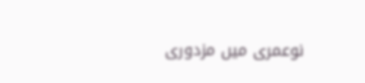نوعمری میں مزدوری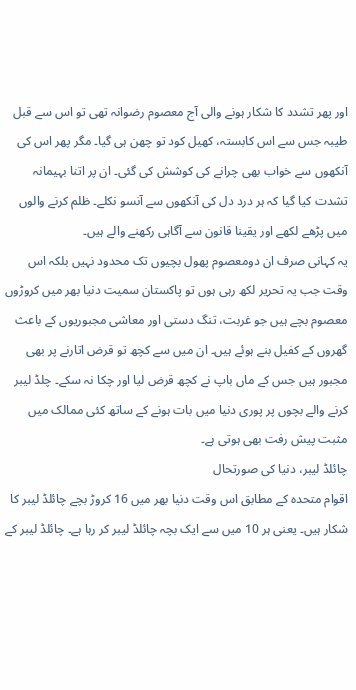اور پھر تشدد کا شکار ہونے والی آج معصوم رضوانہ تھی تو اس سے قبل طیبہ جس سے اس کابستہ، کھیل کود تو چھن ہی گیا۔ مگر پھر اس کی آنکھوں سے خواب بھی چرانے کی کوشش کی گئی۔ ان پر اتنا بہیمانہ تشدت کیا گیا کہ ہر درد دل کی آنکھوں سے آنسو نکلے۔ ظلم کرنے والوں میں پڑھے لکھے اور یقینا قانون سے آگاہی رکھنے والے ہیں۔
یہ کہانی صرف ان دومعصوم پھول بچیوں تک محدود نہیں بلکہ اس وقت جب یہ تحریر لکھ رہی ہوں تو پاکستان سمیت دنیا بھر میں کروڑوں معصوم بچے ہیں جو غربت، تنگ دستی اور معاشی مجبوریوں کے باعث گھروں کے کفیل بنے ہوئے ہیں۔ ان میں سے کچھ تو قرض اتارنے پر بھی مجبور ہیں جس کے ماں باپ نے کچھ قرض لیا اور چکا نہ سکے۔ چلڈ لیبر کرنے والے بچوں پر پوری دنیا میں بات ہونے کے ساتھ کئی ممالک میں مثبت پیش رفت بھی ہوتی ہے۔
چائلڈ لیبر، دنیا کی صورتحال
اقوام متحدہ کے مطابق اس وقت دنیا بھر میں 16 کروڑ بچے چائلڈ لیبر کا شکار ہیں۔ یعنی ہر 10 میں سے ایک بچہ چائلڈ لیبر کر رہا ہے۔ چائلڈ لیبر کے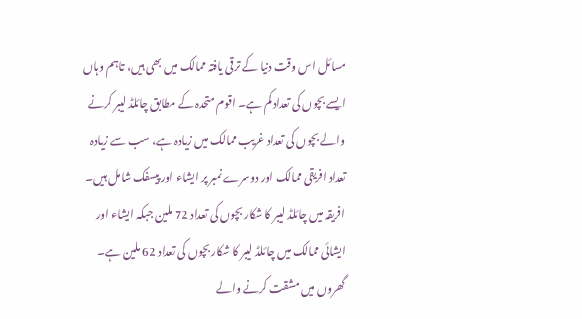مسائل اس وقت دنیا کے ترقی یافتہ ممالک میں بھی ہیں، تاہم وہاں ایسے بچوں کی تعداد کم ہے۔ اقوم متحدہ کے مطابق چائلڈ لیبر کرنے والے بچوں کی تعداد غریب ممالک میں زیادہ ہے، سب سے زیادہ تعداد افریقی ممالک اور دوسرے نمبر پر ایشاء اور پیسفک شامل ہیں۔
افریقہ میں چائلڈ لیبر کا شکار بچوں کی تعداد 72 ملین جبکہ ایشاء اور ایشائی ممالک میں چائلڈ لیبر کا شکار بچوں کی تعداد 62 ملین ہے۔ گھروں میں مشقت کرنے والے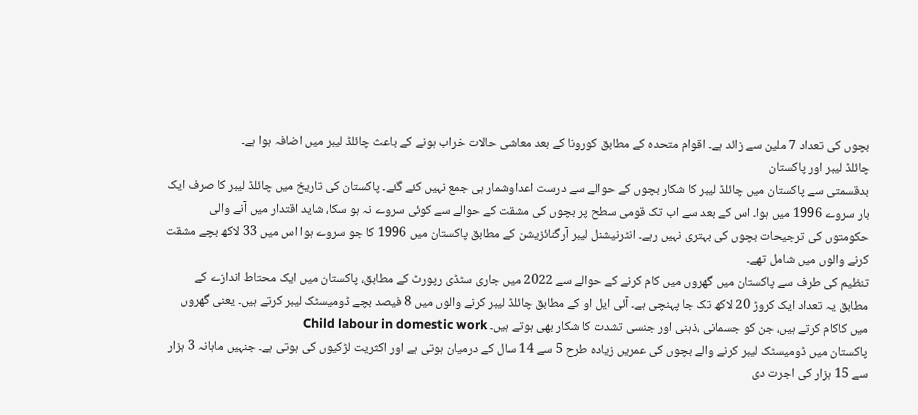بچوں کی تعداد 7 ملین سے زائد ہے۔ اقوام متحدہ کے مطابق کورونا کے بعد معاشی حالات خراب ہونے کے باعث چائلڈ لیبر میں اضافہ ہوا ہے۔
چائلڈ لیبر اور پاکستان
بدقسمتی سے پاکستان میں چائلڈ لیبر کا شکار بچوں کے حوالے سے درست اعداوشمار ہی جمع نہیں کئے گئے۔ پاکستان کی تاریخ میں چائلڈ لیبر کا صرف ایک بار سروے 1996 میں ہوا۔ اس کے بعد سے اب تک قومی سطح پر بچوں کی مشقت کے حوالے سے کوئی سروے نہ ہو سکا، شاید اقتدار میں آنے والی حکومتوں کی ترجیحات بچوں کی بہتری نہیں رہے۔ انٹرنیشنل لیبر آرگنائزیشن کے مطابق پاکستان میں 1996 کا جو سروے ہوا اس میں 33 لاکھ بچے مشقت کرنے والوں میں شامل تھے۔
تنظیم کی طرف سے پاکستان میں گھروں میں کام کرنے کے حوالے سے 2022 میں جاری سٹڈی رپورٹ کے مطابق، پاکستان میں ایک محتاط اندازے کے مطابق یہ تعداد ایک کروڑ 20 لاکھ تک جا پہنچی ہے۔ آئی ایل او کے مطابق چائلڈ لیبر کرنے والوں میں 8 فیصد بچے ڈومیسٹک لیبر کرتے ہیں۔ یعنی گھروں میں کاکام کرتے ہیں، جن کو جسمانی ،ذہنی اور جنسی تشدت کا شکار بھی ہوتے ہیں۔ Child labour in domestic work
پاکستان میں ڈومیسٹک لیبر کرنے والے بچوں کی عمریں زیادہ طرح 5 سے 14 سال کے درمیان ہوتی ہے اور اکثریت لڑکیوں کی ہوتی ہے۔ جنہیں ماہانہ 3 ہزار سے 15 ہزار کی اجرت دی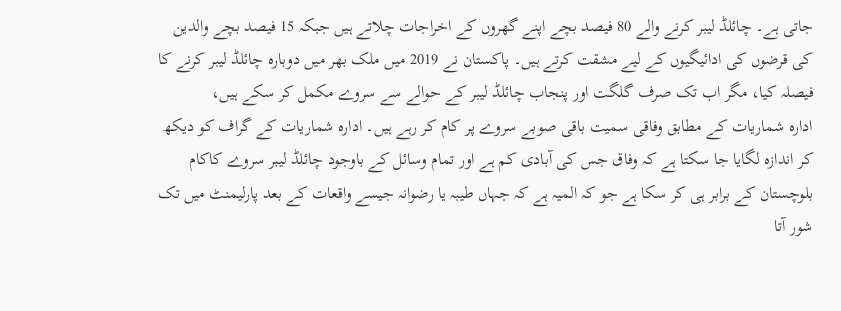جاتی ہے۔ چائلڈ لیبر کرنے والے 80 فیصد بچے اپنے گھروں کے اخراجات چلاتے ہیں جبکہ 15 فیصد بچے والدین کی قرضوں کی ادائیگیوں کے لیے مشقت کرتے ہیں۔ پاکستان نے 2019 میں ملک بھر میں دوبارہ چائلڈ لیبر کرنے کا فیصلہ کیا، مگر اب تک صرف گلگت اور پنجاب چائلڈ لیبر کے حوالے سے سروے مکمل کر سکے ہیں،
ادارہ شماریات کے مطابق وفاقی سمیت باقی صوبے سروے پر کام کر رہے ہیں۔ ادارہ شماریات کے گراف کو دیکھ کر اندازہ لگایا جا سکتا ہے کہ وفاق جس کی آبادی کم ہے اور تمام وسائل کے باوجود چائلڈ لیبر سروے کاکام بلوچستان کے برابر ہی کر سکا ہے جو کہ المیہ ہے کہ جہاں طیبہ یا رضوانہ جیسے واقعات کے بعد پارلیمنٹ میں تک شور آتا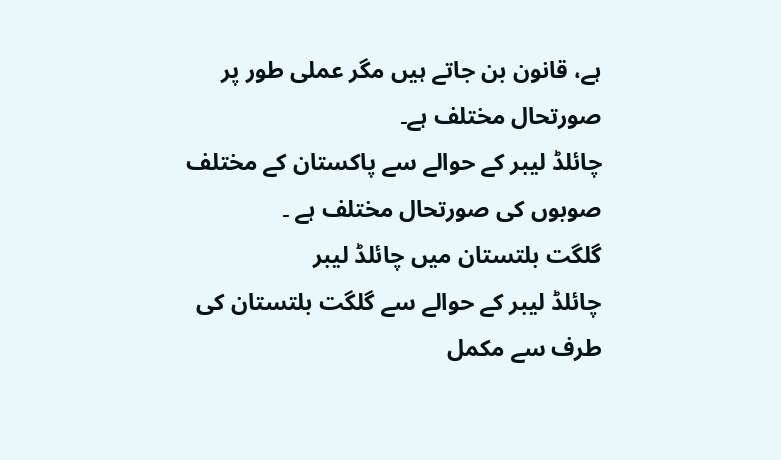ہے، قانون بن جاتے ہیں مگر عملی طور پر صورتحال مختلف ہے۔
چائلڈ لیبر کے حوالے سے پاکستان کے مختلف صوبوں کی صورتحال مختلف ہے ۔
گلگت بلتستان میں چائلڈ لیبر
چائلڈ لیبر کے حوالے سے گلگت بلتستان کی طرف سے مکمل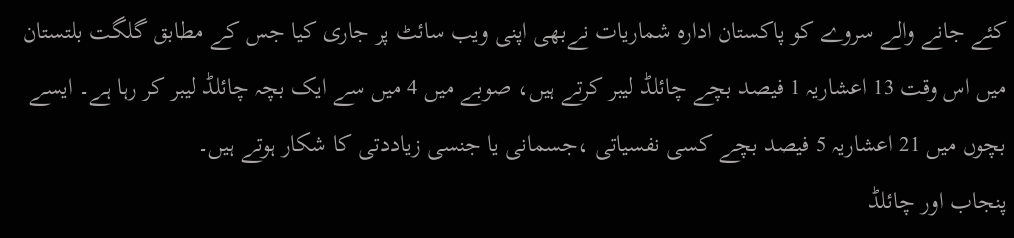کئے جانے والے سروے کو پاکستان ادارہ شماریات نےبھی اپنی ویب سائٹ پر جاری کیا جس کے مطابق گلگت بلتستان میں اس وقت 13 اعشاریہ 1 فیصد بچے چائلڈ لیبر کرتے ہیں، صوبے میں 4 میں سے ایک بچہ چائلڈ لیبر کر رہا ہے۔ ایسے بچوں میں 21 اعشاریہ 5 فیصد بچے کسی نفسیاتی ،جسمانی یا جنسی زیاددتی کا شکار ہوتے ہیں۔
پنجاب اور چائلڈ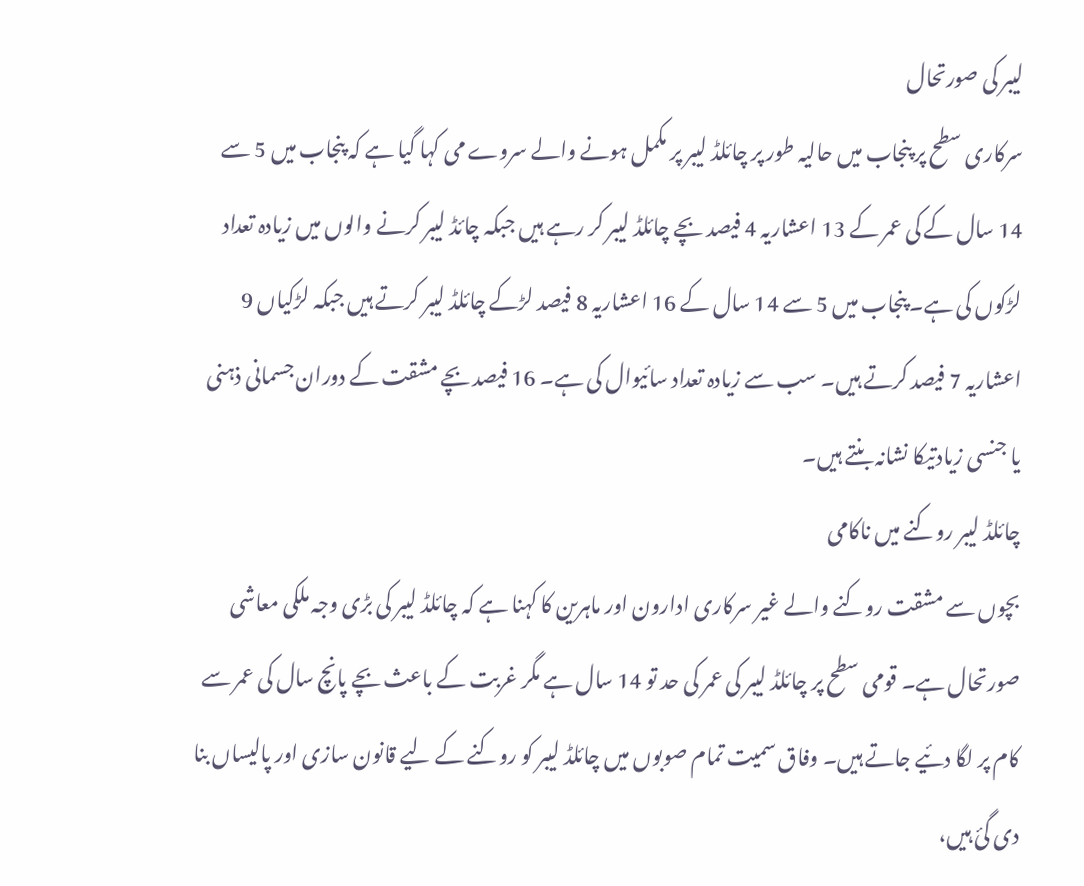لیبر کی صورتحال
سرکاری سطح پر پنجاب میں حالیہ طور پر چائلڈ لیبر پر مکمل ہونے والے سروے می کہا گیا ہے کہ پنجاب میں 5 سے 14 سال کے کی عمر کے 13 اعشاریہ 4 فیصد بچے چائلڈ لیبر کر رہے ہیں جبکہ چائڈ لیبر کرنے والوں میں زیادہ تعداد لڑکوں کی ہے۔ پنجاب میں 5 سے 14 سال کے 16 اعشاریہ 8 فیصد لڑکے چائلڈ لیبر کرتے ہیں جبکہ لڑکیاں 9 اعشاریہ 7 فیصد کرتے ہیں۔ سب سے زیادہ تعداد سائیوال کی ہے۔ 16 فیصد بچے مشقت کے دوران جسمانی ذہنی یا جنسی زیادتیکا نشانہ بنتے ہیں۔
چائلڈ لیبر روکنے میں ناکامی
بچوں سے مشقت روکنے والے غیر سرکاری ادارون اور ماہرین کا کہنا ہے کہ چائلڈ لیبر کی بڑی وجہ ملکی معاشی صورتحال ہے۔ قومی سطح پر چائلڈ لیبر کی عمر کی حد تو 14 سال ہے مگر غربت کے باعث بچے پانچ سال کی عمر سے کام پر لگا دئیے جاتے ہیں۔ وفاق سمیت تمام صوبوں میں چائلڈ لیبر کو روکنے کے لیے قانون سازی اور پالیساں بنا دی گئ ہیں،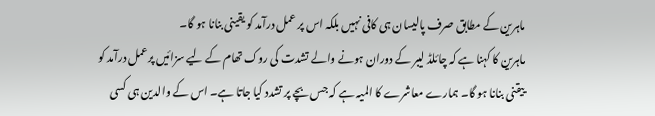ماہرین کے مطابق صرف پالیسان ہی کافی نہیں بلکہ اس پر عمل درآمد کو یقینی بنانا ہو گا۔
ماہرین کا کہنا ہے کہ چائلڈ لیبر کے دوران ہونے والے تشدت کی روک تھام کے لیے سزائیں پرعمل درآمد کو ییقنی بنانا ہو گا۔ ہمارے معاشرے کا المیہ ہے کہ جس بچے پر تشدد کیا جاتا ہے۔ اس کے والدین ہی کسی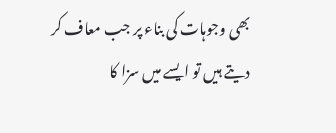بھی وجوہات کی بناء پر جب معاف کر دیتے ہیں تو ایسے میں سزا کا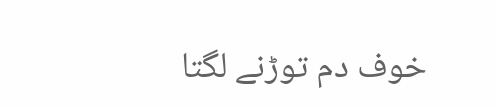خوف دم توڑنے لگتا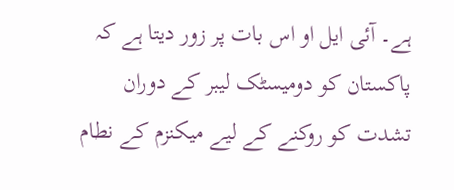ہے۔ آئی ایل او اس بات پر زور دیتا ہے کہ پاکستان کو دومیسٹک لیبر کے دوران تشدت کو روکنے کے لیے میکنزم کے نطام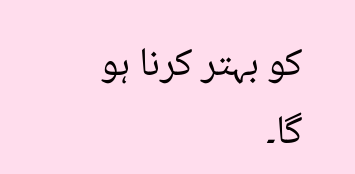کو بہتر کرنا ہو گا۔